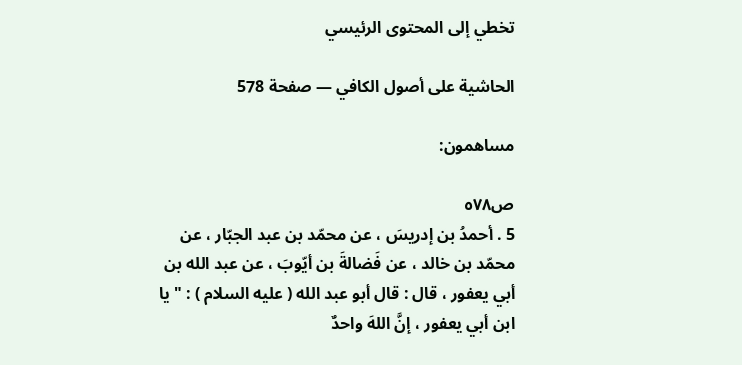تخطي إلى المحتوى الرئيسي

الحاشية على أصول الكافي — صفحة 578

مساهمون:

ص٥٧٨
5 . أحمدُ بن إدريسَ ، عن محمّد بن عبد الجبّار ، عن محمّد بن خالد ، عن فَضالةَ بن أيّوبَ ، عن عبد الله بن أبي يعفور ، قال : قال أبو عبد الله ( عليه السلام ) : " يا ابن أبي يعفور ، إنَّ اللهَ واحدٌ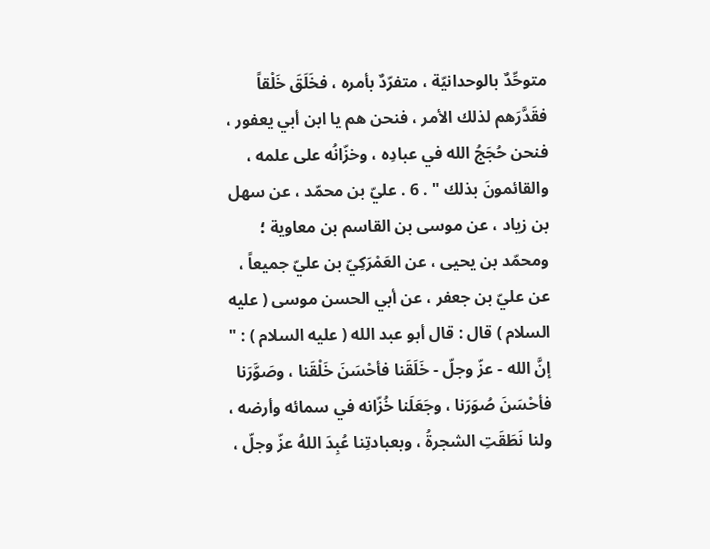متوحِّدٌ بالوحدانيّة ، متفرّدٌ بأمره ، فخَلَقَ خَلْقاً فقَدَّرَهم لذلك الأمر ، فنحن هم يا ابن أبي يعفور ، فنحن حُجَجُ الله في عبادِه ، وخزّانُه على علمه ، والقائمونَ بذلك " . 6 . عليّ بن محمّد ، عن سهل بن زياد ، عن موسى بن القاسم بن معاوية ؛ ومحمّد بن يحيى ، عن العَمْرَكِيّ بن عليّ جميعاً ، عن عليّ بن جعفر ، عن أبي الحسن موسى ( عليه السلام ) قال : قال أبو عبد الله ( عليه السلام ) : " إنَّ الله - عزّ وجلّ - خَلَقَنا فأحْسَنَ خَلْقَنا ، وصَوَّرَنا فأحْسَنَ صُوَرَنا ، وجَعَلَنا خُزّانه في سمائه وأرضه ، ولنا نَطَقَتِ الشجرةُ ، وبعبادتِنا عُبِدَ اللهُ عزّ وجلّ ،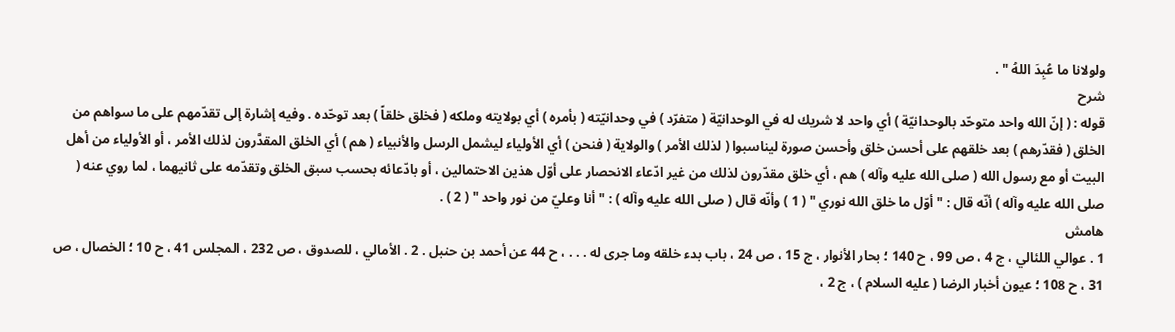ولولانا ما عُبِدَ اللهُ " .
شرح
قوله : ( إنّ الله واحد متوحّد بالوحدانيّة ) أي واحد لا شريك له في الوحدانيّة ( متفرّد ) في وحدانيّته ( بأمره ) أي بولايته وملكه ( فخلق خلقاً ) بعد توحّده . وفيه إشارة إلى تقدّمهم على ما سواهم من الخلق ( فقدّرهم ) بعد خلقهم على أحسن خلق وأحسن صورة ليناسبوا ( لذلك الأمر ) والولاية ( فنحن ) أي الأولياء ليشمل الرسل والأنبياء ( هم ) أي الخلق المقدَّرون لذلك الأمر ، أو الأولياء من أهل البيت أو مع رسول الله ( صلى الله عليه وآله ) هم ، أي خلق مقدّرون لذلك من غير ادّعاء الانحصار على أوّل هذين الاحتمالين ، أو بادّعائه بحسب سبق الخلق وتقدّمه على ثانيهما ، لما روي عنه ( صلى الله عليه وآله ) أنّه قال : " أوّل ما خلق الله نوري " ( 1 ) وأنّه قال ( صلى الله عليه وآله ) : " أنا وعليّ من نور واحد " ( 2 ) .
هامش
1 . عوالي اللئالي ، ج 4 ، ص 99 ، ح 140 ؛ بحار الأنوار ، ج 15 ، ص 24 ، باب بدء خلقه وما جرى له . . . ، ح 44 عن أحمد بن حنبل . 2 . الأمالي ، للصدوق ، ص 232 ، المجلس 41 ، ح 10 ؛ الخصال ، ص 31 ، ح 108 ؛ عيون أخبار الرضا ( عليه السلام ) ، ج 2 ،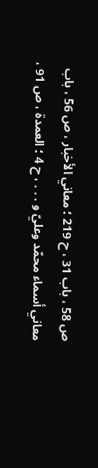ص 58 ، باب 31 ، ح 219 ؛ معاني الأخبار ، ص 56 ، باب معاني أسماء محمّد وعليّ و . . . ، ح 4 ؛ العمدة ، ص 91 ،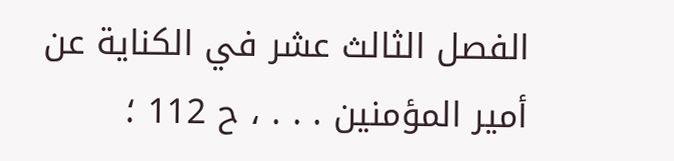الفصل الثالث عشر في الكناية عن أمير المؤمنين . . . ، ح 112 ؛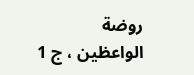روضة الواعظين ، ج 1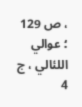، ص 129 ؛ عوالي اللئالي ، ج 4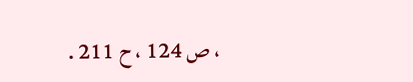، ص 124 ، ح 211 .